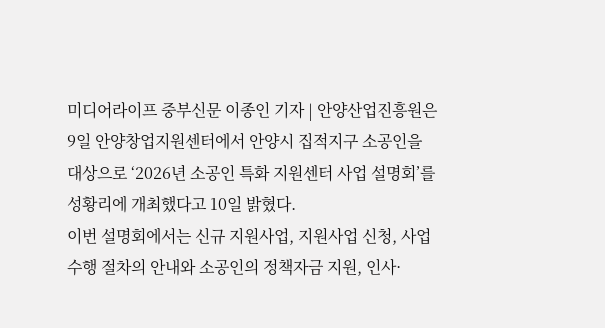미디어라이프 중부신문 이종인 기자 | 안양산업진흥원은 9일 안양창업지원센터에서 안양시 집적지구 소공인을 대상으로 ‘2026년 소공인 특화 지원센터 사업 설명회’를 성황리에 개최했다고 10일 밝혔다.
이번 설명회에서는 신규 지원사업, 지원사업 신청, 사업 수행 절차의 안내와 소공인의 정책자금 지원, 인사·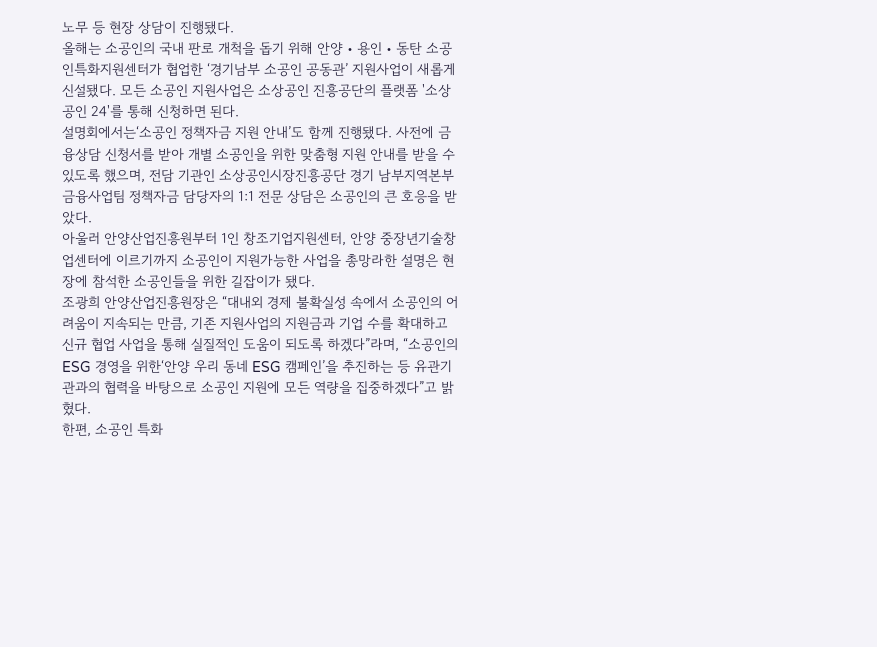노무 등 현장 상담이 진행됐다.
올해는 소공인의 국내 판로 개척을 돕기 위해 안양‧용인‧동탄 소공인특화지원센터가 협업한 ‘경기남부 소공인 공동관’ 지원사업이 새롭게 신설됐다. 모든 소공인 지원사업은 소상공인 진흥공단의 플랫폼 '소상공인 24'를 통해 신청하면 된다.
설명회에서는‘소공인 정책자금 지원 안내’도 함께 진행됐다. 사전에 금융상담 신청서를 받아 개별 소공인을 위한 맞춤형 지원 안내를 받을 수 있도록 했으며, 전담 기관인 소상공인시장진흥공단 경기 남부지역본부 금융사업팀 정책자금 담당자의 1:1 전문 상담은 소공인의 큰 호응을 받았다.
아울러 안양산업진흥원부터 1인 창조기업지원센터, 안양 중장년기술창업센터에 이르기까지 소공인이 지원가능한 사업을 총망라한 설명은 현장에 참석한 소공인들을 위한 길잡이가 됐다.
조광희 안양산업진흥원장은 “대내외 경제 불확실성 속에서 소공인의 어려움이 지속되는 만큼, 기존 지원사업의 지원금과 기업 수를 확대하고 신규 협업 사업을 통해 실질적인 도움이 되도록 하겠다”라며, “소공인의 ESG 경영을 위한‘안양 우리 동네 ESG 캠페인’을 추진하는 등 유관기관과의 협력을 바탕으로 소공인 지원에 모든 역량을 집중하겠다”고 밝혔다.
한편, 소공인 특화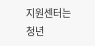지원센터는 청년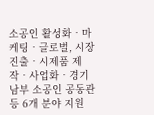소공인 활성화‧마케팅‧글로벌, 시장진출‧시제품 제작‧사업화‧경기남부 소공인 공동관 등 6개 분야 지원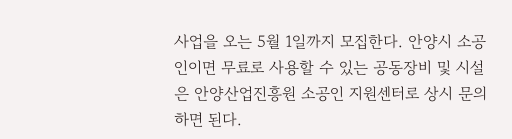사업을 오는 5월 1일까지 모집한다. 안양시 소공인이면 무료로 사용할 수 있는 공동장비 및 시설은 안양산업진흥원 소공인 지원센터로 상시 문의하면 된다.